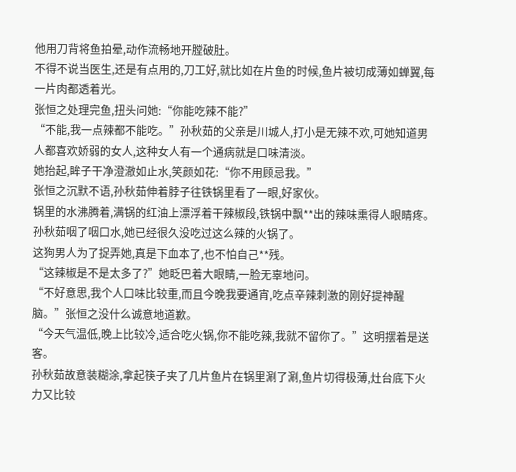他用刀背将鱼拍晕,动作流畅地开膛破肚。
不得不说当医生,还是有点用的,刀工好,就比如在片鱼的时候,鱼片被切成薄如蝉翼,每一片肉都透着光。
张恒之处理完鱼,扭头问她:“你能吃辣不能?”
“不能,我一点辣都不能吃。”孙秋茹的父亲是川城人,打小是无辣不欢,可她知道男人都喜欢娇弱的女人,这种女人有一个通病就是口味清淡。
她抬起,眸子干净澄澈如止水,笑颜如花:“你不用顾忌我。”
张恒之沉默不语,孙秋茹伸着脖子往铁锅里看了一眼,好家伙。
锅里的水沸腾着,满锅的红油上漂浮着干辣椒段,铁锅中飘**出的辣味熏得人眼睛疼。
孙秋茹咽了咽口水,她已经很久没吃过这么辣的火锅了。
这狗男人为了捉弄她,真是下血本了,也不怕自己**残。
“这辣椒是不是太多了?”她眨巴着大眼睛,一脸无辜地问。
“不好意思,我个人口味比较重,而且今晚我要通宵,吃点辛辣刺激的刚好提神醒脑。”张恒之没什么诚意地道歉。
“今天气温低,晚上比较冷,适合吃火锅,你不能吃辣,我就不留你了。”这明摆着是送客。
孙秋茹故意装糊涂,拿起筷子夹了几片鱼片在锅里涮了涮,鱼片切得极薄,灶台底下火力又比较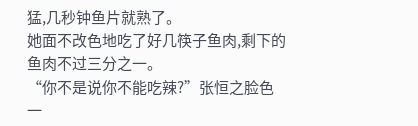猛,几秒钟鱼片就熟了。
她面不改色地吃了好几筷子鱼肉,剩下的鱼肉不过三分之一。
“你不是说你不能吃辣?”张恒之脸色一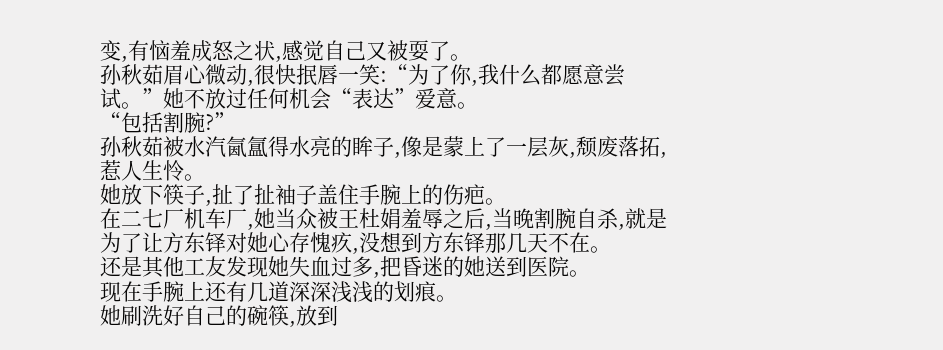变,有恼羞成怒之状,感觉自己又被耍了。
孙秋茹眉心微动,很快抿唇一笑:“为了你,我什么都愿意尝试。”她不放过任何机会“表达”爱意。
“包括割腕?”
孙秋茹被水汽氤氲得水亮的眸子,像是蒙上了一层灰,颓废落拓,惹人生怜。
她放下筷子,扯了扯袖子盖住手腕上的伤疤。
在二七厂机车厂,她当众被王杜娟羞辱之后,当晚割腕自杀,就是为了让方东铎对她心存愧疚,没想到方东铎那几天不在。
还是其他工友发现她失血过多,把昏迷的她送到医院。
现在手腕上还有几道深深浅浅的划痕。
她刷洗好自己的碗筷,放到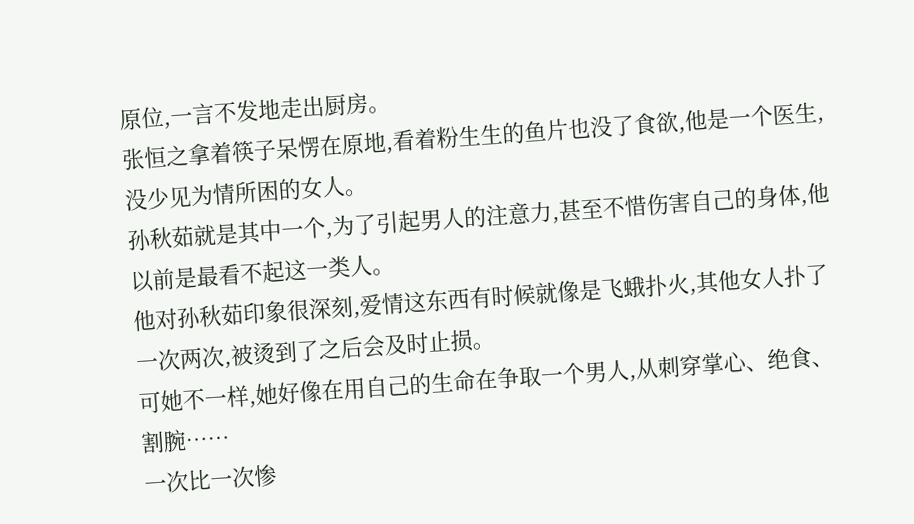原位,一言不发地走出厨房。
张恒之拿着筷子呆愣在原地,看着粉生生的鱼片也没了食欲,他是一个医生,没少见为情所困的女人。
孙秋茹就是其中一个,为了引起男人的注意力,甚至不惜伤害自己的身体,他以前是最看不起这一类人。
他对孙秋茹印象很深刻,爱情这东西有时候就像是飞蛾扑火,其他女人扑了一次两次,被烫到了之后会及时止损。
可她不一样,她好像在用自己的生命在争取一个男人,从刺穿掌心、绝食、割腕……
一次比一次惨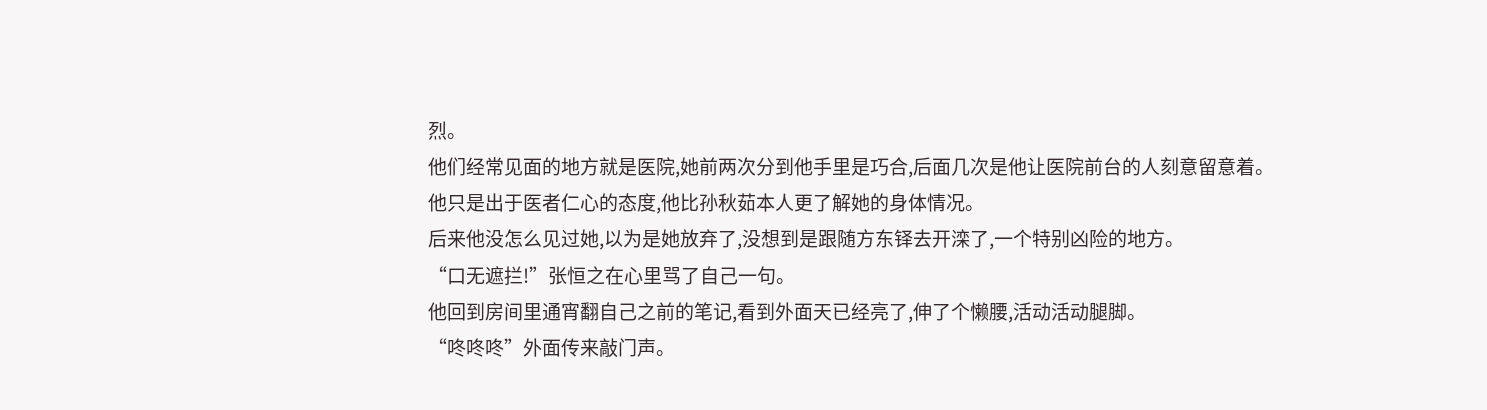烈。
他们经常见面的地方就是医院,她前两次分到他手里是巧合,后面几次是他让医院前台的人刻意留意着。
他只是出于医者仁心的态度,他比孙秋茹本人更了解她的身体情况。
后来他没怎么见过她,以为是她放弃了,没想到是跟随方东铎去开滦了,一个特别凶险的地方。
“口无遮拦!”张恒之在心里骂了自己一句。
他回到房间里通宵翻自己之前的笔记,看到外面天已经亮了,伸了个懒腰,活动活动腿脚。
“咚咚咚”外面传来敲门声。